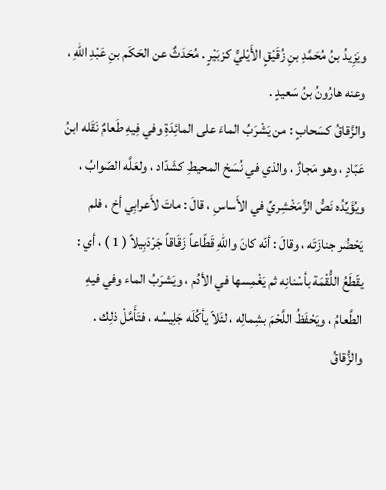ويَزِيدُ بنُ مُحَمَّدِ بنِ زُقَيْقٍ الأَيْليًّ كزبَيْرٍ . مُحَدَثٌ عن الحَكَم بنِ عَبْدِ اللهِ ، وعنه هارُونُ بنُ سَعيدٍ .
والزَّقاقُ كسَحابٍ : من يَشْرَبُ الماءَ على المائِدَةِ وفي فِيهِ طَعامٌ نَقَله ابنُ عَبّادٍ ، وهو مَجازٌ ، والذي في نُسَخ المحيطِ كشَدّاد ، ولعَلَّه الصّوابُ ، ويُؤَيِّدُه نَصُّ الزًّمَخْشِريِّ في الأَساسِ ، قالَ : ماتَ لأَعرابِي أخ ، فلم يَحْضُر جنازَتَه ، وقالَ : أنّه كانَ واللهِ قَطّاعاً زَقَاقاً جَرْدَبِيلاً ( 1 ) ، أي : يقّطَعُ اللُّقْمَة بأسْنانِه ثم يَغْمِسها في الأدُم ، ويَشرَبُ الماء وفي فيهِ الطَّعامُ ، ويَحْفَظُ اللَّحْمَ بشِمالِه ، لئَلاّ يأكُلَه جَلِيسُه ، فتَأَمَّلْ ذلِك .
والزُّقاقُ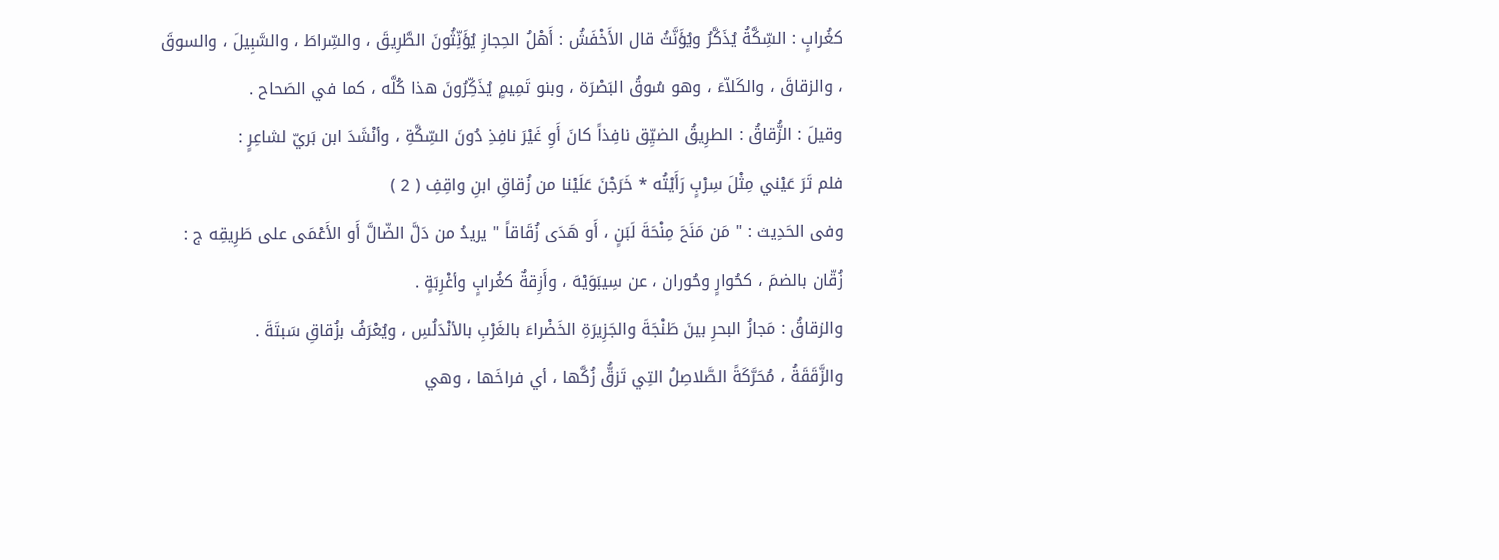كغُرابٍ : السِّكَّةُ يُذَكَّرُ ويُؤَنَّثُ قال الأَخْفَشُ : أَهْلُ الحِجازِ يُؤَنِّثُونَ الطَّرِيقَ ، والسِّراطَ ، والسَّبِيلَ ، والسوقَ ، والزقاقَ ، والكَلاّءَ ، وهو سُوقُ البَصْرَة ، وبنو تَمِيمٍ يُذَكِّرُونَ هذا كُلَّه ، كما في الصَحاح .
وقيلَ : الزُّقاقُ : الطرِيقُ الضيِّق نافِذاً كانَ أَوِ غَيْرَ نافِذِ دُونَ السِّكَّةِ ، وأنْشَدَ ابن بَريّ لشاعِرٍ :
فلم تَرَ عَيْني مِثْلَ سِرْبٍ رَأَيْتُه * خَرَجْنَ عَلَيْنا من زُقاقِ ابنِ واقِفِ ( 2 )
وفى الحَدِيث : " مَن مَنَحَ مِنْحَةَ لَبَنٍ ، أَو هَدَى زُقَاقاً " يريدُ من دَلَّ الضّالَّ أَو الأَعْمَى على طَرِيقِه ج : زُقّان بالضمَ ، كحُوارٍ وحُوران ، عن سِيبَوَيْهَ ، وأَزِقةٌ كغُرابٍ وأغْرِبَةٍ .
والزقاقُ : مَجازُ البحرِ بينَ طَنْجَةَ والجَزِيرَةِ الخَضْراءَ بالغَرْبِ بالأنْدَلُسِ ، ويُعْرَفُ بزُقاقِ سَبتَةَ .
والزَّقَقَةُ ، مُحَرَّكَةً الصَّلاصِلُ التِي تَزقُّ زُكَّها ، أي فراخَها ، وهي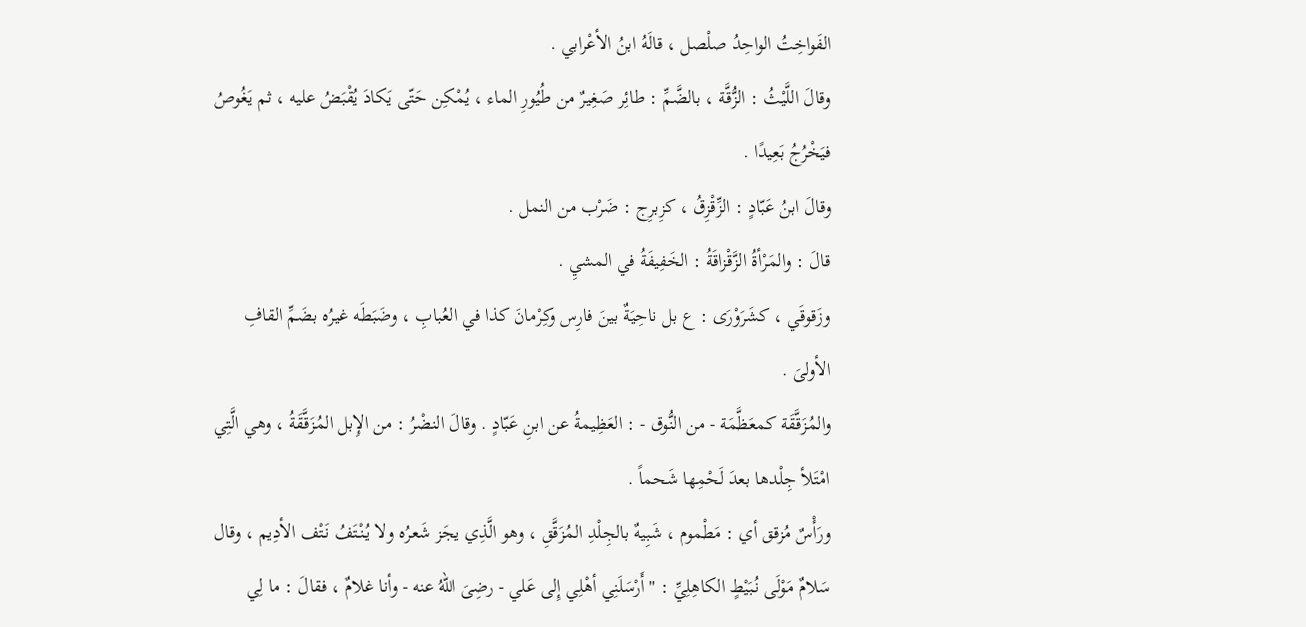الفَواخِتُ الواحِدُ صلْصل ، قالَهُ ابنُ الأعْرابي .
وقالَ اللَّيْثُ : الزُّقَّة ، بالضَّمِّ : طائِر صَغِيرٌ من طُيُورِ الماء ، يُمْكِن حَتّى يَكادَ يُقْبَضُ عليه ، ثم يَغُوصُ فيَخْرُجُ بَعِيدًا .
وقالَ ابنُ عَبّادٍ : الزِّقْزِقُ ، كزِبرِج : ضَرْب من النمل .
قالَ : والمَرْأةُ الزَّقْزاقَةُ : الخَفِيفَةُ في المشيِ .
وزَقوقَي ، كشَرَوْرَى : ع بل ناحِيَةٌ بينَ فارِس وكِرْمانَ كذا في العُبابِ ، وضَبَطَه غيرُه بضَمِّ القافِ الأولىَ .
والمُزَقَّقَة كمعَظَّمَة - من النُّوق - : العَظِيمةُ عن ابنِ عَبّادٍ . وقالَ النضْرُ : من الإِبل المُزَقَّقَةُ ، وهي الَّتِي امْتَلأ جِلْدها بعدَ لَحْمِها شَحماً .
ورَأْسٌ مُزقق أي : مَطْموم ، شَبِيهٌ بالجِلْدِ المُزَقَّقِ ، وهو الَّذِي يجَز شَعرُه ولا يُنْتَفُ نَتْف الأدِيم ، وقال سَلامٌ مَوْلَى نُبَيْطٍ الكاهِلِيِّ : " أَرْسَلَنِي أهْلِي إِلى عَلي - رضِىَ اللهُ عنه - وأنا غلامٌ ، فقالَ : ما لِي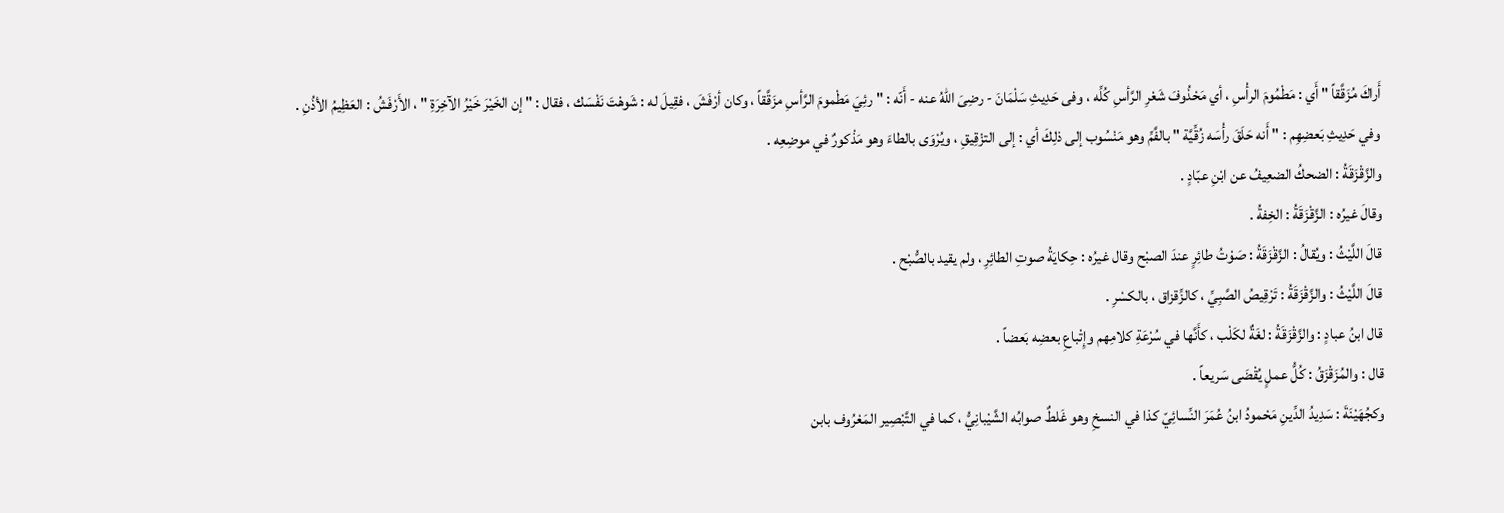أَراكَ مُزَقَّقاً " أَي : مَطْمُومَ الرأْسِ ، أي مَحْذُوفَ شَعْرِ الرَّأسِ كُلِّه ، وفى حَدِيثِ سَلْمَانَ - رضِىَ اللهُ عنه - أَنّه : " رئِيَ مَطْمومَ الرَّأسِ مزَقَّقاً ، وكان أرْفَشَ ، فقِيلَ له : شَوهْتَ نَفْسَك ، فقال : " إن الخَيْرَ خَيْرُ الآخِرَةِ " ، الأَرْفَشُ : العَظِيمُ الأذُنِ .
وفي حَدِيثِ بَعضِهِم : " أَنه حَلَقَ رأْسَه زُقِّيَّة " بالفَّمِّ وهو مَنْسُوب إلى ذلِكَ أي : إلى التزْقِيقِ ، ويُرْوَى بالطاءَ وهو مَذْكورٌ في موضِعِه .
والزَّقْزَقَةُ : الضحكُ الضعِيفُ عن ابْنِ عبّادٍ .
وقالَ غيرُه : الزَّقْزَقَةُ : الخِفةُ .
قالَ اللَّيْثُ : ويُقالُ : الزَّقْزَقَةُ : صَوْتُ طائِرٍ عندَ الصبْح وقال غيرُه : حِكايَةُ صوتِ الطائِرِ ، ولم يقيد بالصُّبْح .
قالَ اللَّيْثُ : والزَّقْزَقَةُ : تَرْقِيصُ الصَّبِيِّ ، كالزِّقزاق ، بالكسْرِ .
قال ابنُ عبادٍ : والزَّقْزَقَةُ : لغَةٌ لكَلْب ، كأَنَّها في سُرْعَةِ كلامِهم وإِتْباعِ بعضِه بَعضاً .
قال : والمُزَقْزَقُ : كُلُّ عملٍ يُقْضَى سَريعاً .
وكجُهَيْنَةَ : سَدِيدُ الدِّينِ مَحْمودُ ابنُ عُمَرَ النِّسائِيّ كذا في النسخِ وهو غَلطٌ صوابُه الشَّيْبانِيُّ ، كما في التَّبْصِير المَعْرُوف بابن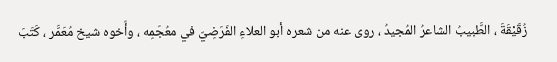زُقَيْقَةَ ، الطَّبيبُ الشاعرُ المُجيدُ ، روى عنه من شعره أبو العلاءِ الفَرَضِيّ في معُجَمِه ، وأَخوه شيخ مُعَمَّر ، كَتَبَ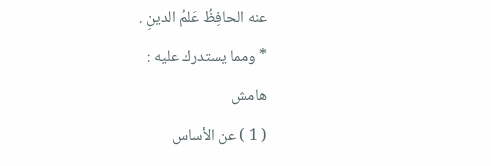عنه الحافِظُ عَلمُ الدينِ .
* ومما يستدرك عليه :
هامش
( 1 ) عن الأساس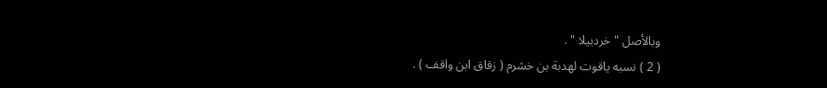وبالأصل " خردبيلا " .
( 2 ) نسبه ياقوت لهدبة بن خشرم ( زقاق ابن واقف ) .